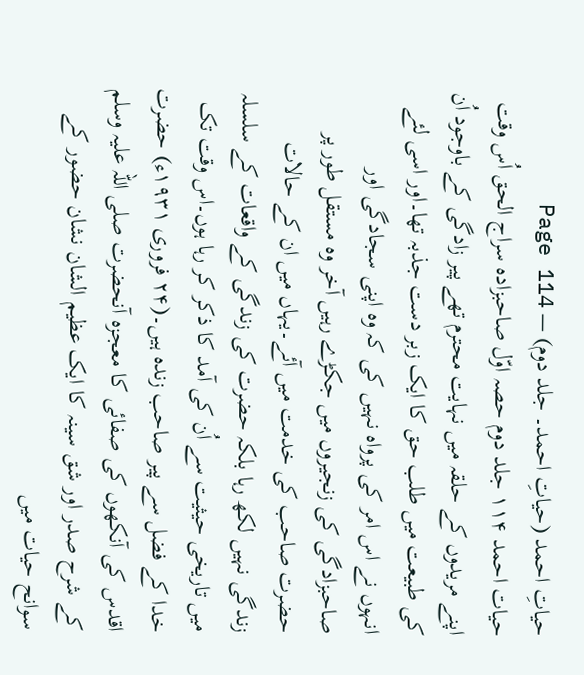حیاتِ احمد (حیاتِ احمد۔ جلد دوم) — Page 114
حیات احمد ۱۱۴ جلد دوم حصہ اوّل صاحبزادہ سراج الحق اُس وقت اپنے مریدوں کے حلقہ میں نہایت محترم تھے پیر زادگی کے باوجود اُن کی طبیعت میں طلب حق کا ایک زبر دست جذبہ تھا۔اور اسی لئے انہوں نے اس امر کی پرواہ نہیں کی کہ وہ اپنی سجادگی اور صاحبزادگی کی زنجیروں میں جکڑے رہیں آخر وہ مستقل طور پر حضرت صاحب کی خدمت میں آئے۔یہاں میں ان کے حالات زندگی نہیں لکھ رہا بلکہ حضرت کی زندگی کے واقعات کے سلسلہ میں تاریخی حیثیت سے اُن کی آمد کا ذکر کر رہا ہوں۔اس وقت تک خدا کے فضل سے پیر صاحب زندہ ہیں۔(۲۴ فروری ۱۹۳۱ء) حضرت اقدس کی آنکھوں کی صفائی کا معجزہ آنحضرت صلی اللہ علیہ وسلم کے شرح صدر اور شق سینہ کا ایک عظیم الشان نشان حضور کے سوانح حیات میں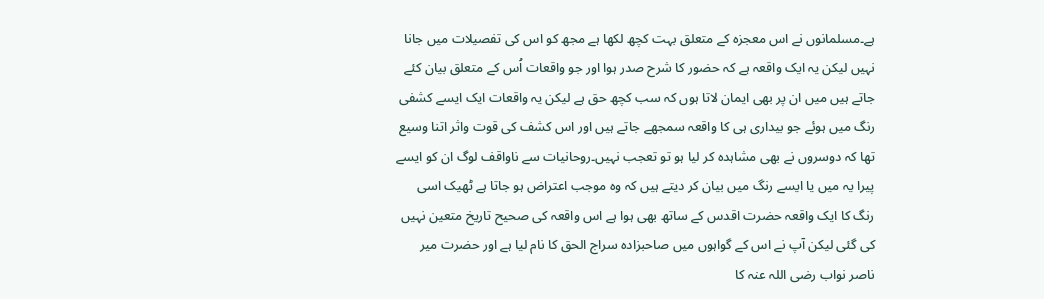ہے۔مسلمانوں نے اس معجزہ کے متعلق بہت کچھ لکھا ہے مجھ کو اس کی تفصیلات میں جانا نہیں لیکن یہ ایک واقعہ ہے کہ حضور کا شرح صدر ہوا اور جو واقعات اُس کے متعلق بیان کئے جاتے ہیں میں ان پر بھی ایمان لاتا ہوں کہ سب کچھ حق ہے لیکن یہ واقعات ایک ایسے کشفی رنگ میں ہوئے جو بیداری ہی کا واقعہ سمجھے جاتے ہیں اور اس کشف کی قوت واثر اتنا وسیع تھا کہ دوسروں نے بھی مشاہدہ کر لیا ہو تو تعجب نہیں۔روحانیات سے ناواقف لوگ ان کو ایسے پیرا یہ میں یا ایسے رنگ میں بیان کر دیتے ہیں کہ وہ موجب اعتراض ہو جاتا ہے ٹھیک اسی رنگ کا ایک واقعہ حضرت اقدس کے ساتھ بھی ہوا ہے اس واقعہ کی صحیح تاریخ متعین نہیں کی گئی لیکن آپ نے اس کے گواہوں میں صاحبزادہ سراج الحق کا نام لیا ہے اور حضرت میر ناصر نواب رضی اللہ عنہ کا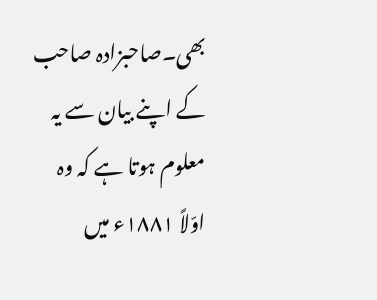بھی۔صاحبزادہ صاحب کے اپنے بیان سے یہ معلوم ہوتا ہے کہ وہ اوّلاً ۱۸۸۱ء میں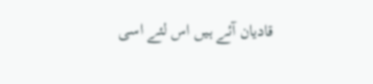قادیان آئے ہیں اس لئے اسی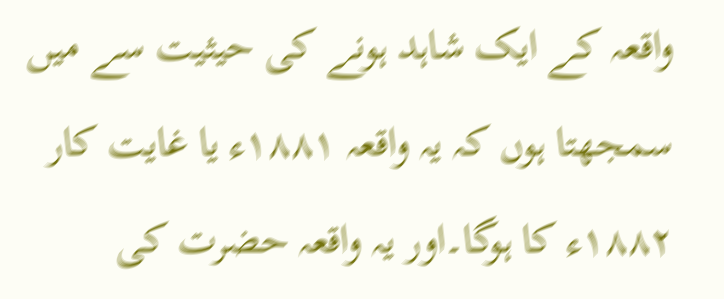واقعہ کے ایک شاہد ہونے کی حیثیت سے میں سمجھتا ہوں کہ یہ واقعہ ۱۸۸۱ء یا غایت کار ۱۸۸۲ء کا ہوگا۔اور یہ واقعہ حضرت کی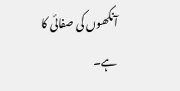آنکھوں کی صفائی کا ہے۔